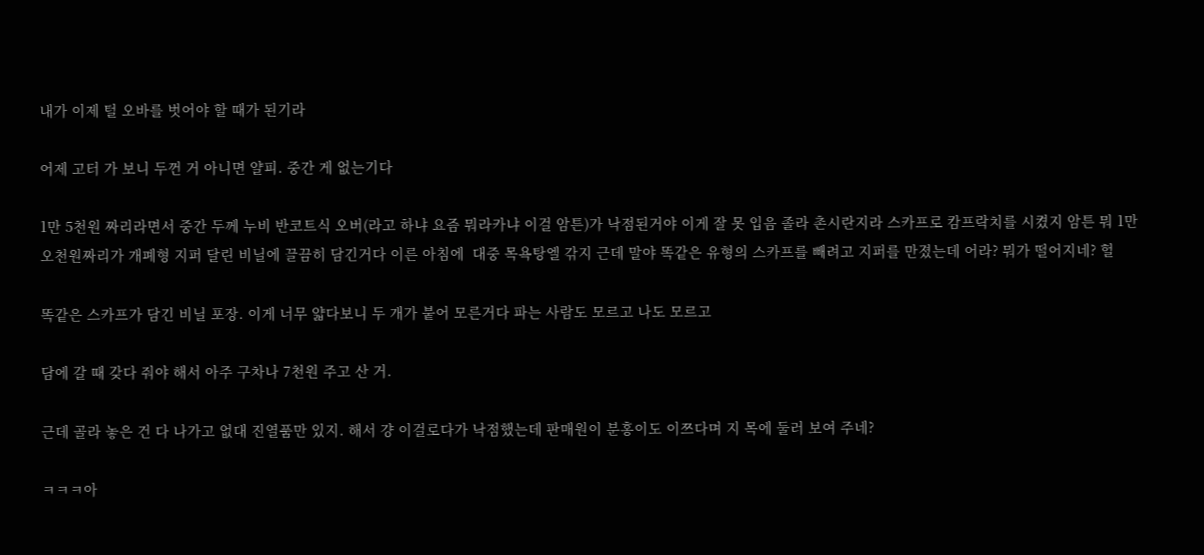내가 이제 털 오바를 벗어야 할 때가 된기라

어제 고터 가 보니 두껀 거 아니면 얄피. 중간 게 없는기다

1만 5천원 짜리라면서 중간 두께 누비 반코트식 오버(라고 하냐 요즘 뭐라카냐 이걸 암튼)가 낙점된거야 이게 잘 못 입음 졸라 촌시란지라 스카프로 캄프락치를 시켰지 암튼 뭐 1만 오천원짜리가 개폐형 지퍼 달린 비닐에 끌끔히 담긴거다 이른 아침에  대중 목욕탕엘 갂지 근데 말야 똑같은 유형의 스카프를 빼려고 지퍼를 만졌는데 어라? 뭐가 떨어지네? 헐

똑같은 스카프가 담긴 비닐 포장. 이게 너무 얇다보니 두 개가 붙어 모른거다 파는 사람도 모르고 나도 모르고

담에 갈 때 갖다 줘야 해서 아주 구차나 7천원 주고 산 거.

근데 골라 놓은 건 다 나가고 없대 진열품만 있지. 해서 걍 이걸로다가 낙점했는데 판매원이 분홍이도 이쯔다며 지 목에 둘러 보여 주네?

ㅋㅋㅋ아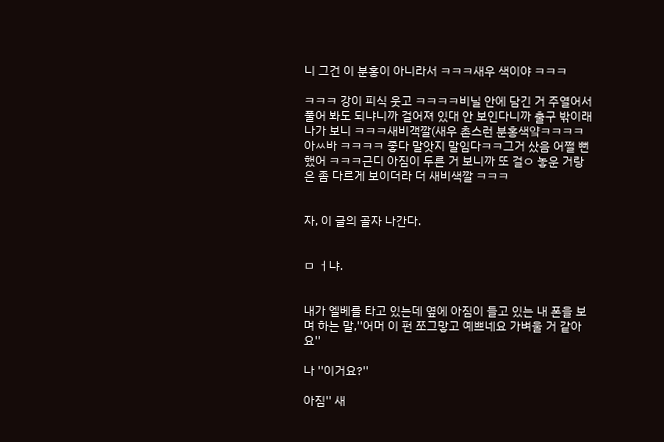니 그건 이 분홍이 아니라서 ㅋㅋㅋ새우 색이야 ㅋㅋㅋ

ㅋㅋㅋ 강이 피식 웃고 ㅋㅋㅋㅋ비닐 안에 담긴 거 주열어서 풀어 봐도 되냐니까 걸어져 있대 안 보인다니까 출구 밖이래 나가 보니 ㅋㅋㅋ새비객깔(새우 촌스런 분홍색얔ㅋㅋㅋㅋ 아ㅆ바 ㅋㅋㅋㅋ 좋다 말앗지 말임다ㅋㅋ그거 샀음 어쩔 뻔 했어 ㅋㅋㅋ근디 아짐이 두른 거 보니까 또 걸ㅇ 놓운 거랑은 좀 다르게 보이더라 더 새비색깔 ㅋㅋㅋ


자, 이 글의 골자 나간다.


ㅁ ㅓ냐.


내가 엘베를 타고 있는데 옆에 아짐이 들고 있는 내 폰을 보며 하는 말,''어머 이 펀 쪼그맣고 예쁘네요 가벼울 거 같아요''

나 ''이거요?''

아짐'' 새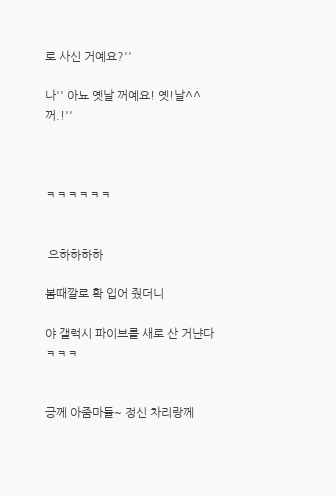로 사신 거예요?''

나'' 아뇨 옛날 꺼예요! 옛!날^^꺼.!''



ㅋㅋㅋㅋㅋㅋ


 으하하하하

봄때깔로 확 입어 줬더니

야 갤럭시 파이브를 새로 산 거냔다 ㅋㅋㅋ


긍께 아줌마들~ 정신 차리랑께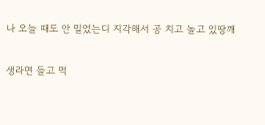나 오늘 때도 안 밀었는디 지각해서 공 치고 놀고 있땅깨

생라면 들고 먹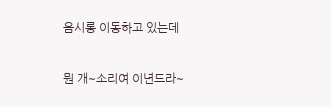음시롱 이동하고 있는데

뭔 개~소리여 이년드라~